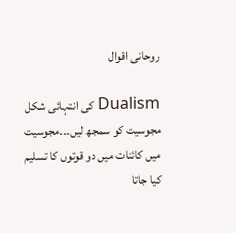روحانی اقوال

Dualism کی انتہائی شکل مجوسیت کو سمجھ لیں۔۔۔مجوسیت میں کائنات میں دو قوتوں کا تسلیم کیا جاتا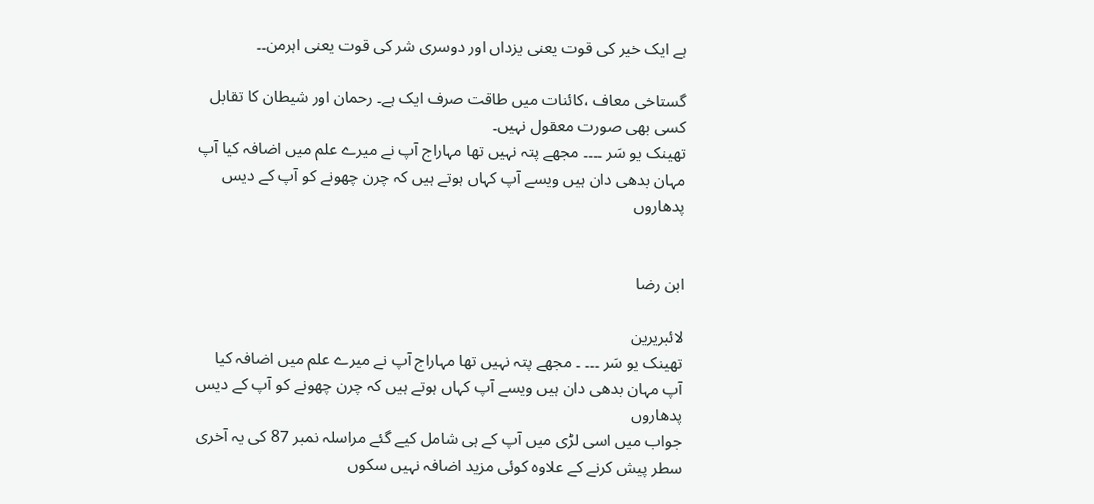ہے ایک خیر کی قوت یعنی یزداں اور دوسری شر کی قوت یعنی اہرمن۔۔

گستاخی معاف ،کائنات میں طاقت صرف ایک ہے۔ رحمان اور شیطان کا تقابل کسی بھی صورت معقول نہیں۔
تھینک یو سَر ۔۔۔۔ مجھے پتہ نہیں تھا مہاراج آپ نے میرے علم میں اضافہ کیا آپ مہان بدھی دان ہیں ویسے آپ کہاں ہوتے ہیں کہ چرن چھونے کو آپ کے دیس پدھاروں


ابن رضا

لائبریرین
تھینک یو سَر ۔۔۔ ۔ مجھے پتہ نہیں تھا مہاراج آپ نے میرے علم میں اضافہ کیا آپ مہان بدھی دان ہیں ویسے آپ کہاں ہوتے ہیں کہ چرن چھونے کو آپ کے دیس پدھاروں
جواب میں اسی لڑی میں آپ کے ہی شامل کیے گئے مراسلہ نمبر 87 کی یہ آخری سطر پیش کرنے کے علاوہ کوئی مزید اضافہ نہیں سکوں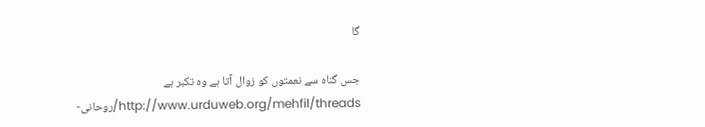گا

جس گناہ سے نعمتوں کو زوال آتا ہے وہ تکبر ہے
http://www.urduweb.org/mehfil/threads/روحانی-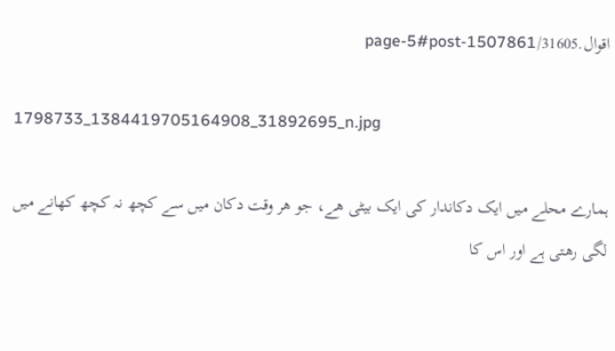اقوال.31605/page-5#post-1507861

1798733_1384419705164908_31892695_n.jpg

ہمارے محلے میں ایک دکاندار کی ایک بیٹی ھے، جو ھر وقت دکان میں سے کچھ نہ کچھ کھانے میں لگی رھتی ہے اور اس کا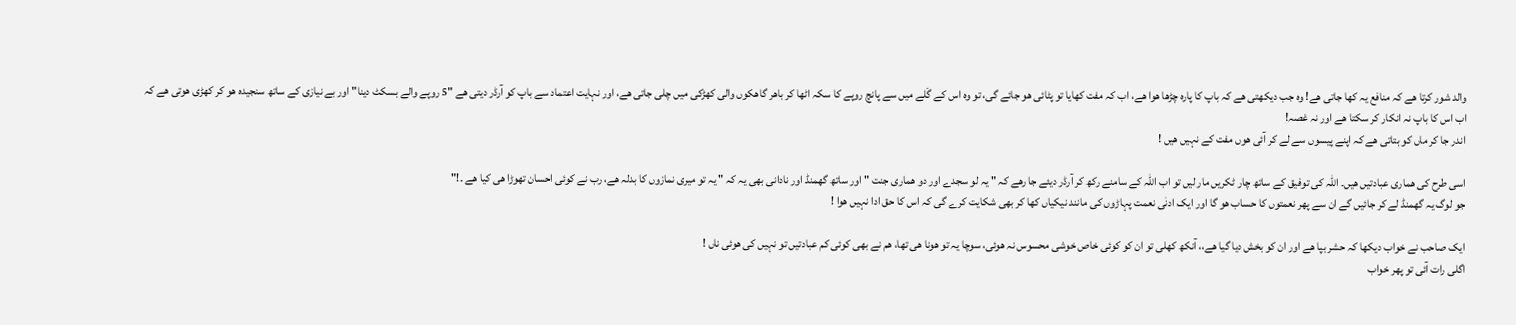والد شور کرتا ھے کہ منافع یہ کھا جاتی ھے! وہ جب دیکھتی ھے کہ باپ کا پارہ چڑھا ھوا ھے، اب کہ مفت کھایا تو پٹائی ھو جائے گی، تو وہ اس کے گَلے میں سے پانچ روپے کا سکہ اٹھا کر باھر گاھکوں والی کھڑکی میں چلی جاتی ھے، اور نہایت اعتماد سے باپ کو آرڈر دیتی ھے "5 روپے والے بسکٹ دینا" اور بے نیازی کے ساتھ سنجیدہ ھو کر کھڑی ھوتی ھے کہ اب اس کا باپ نہ انکار کر سکتا ھے اور نہ غصہ!
اندر جا کر ماں کو بتاتی ھے کہ اپنے پیسوں سے لے کر آئی ھوں مفت کے نہیں ھیں !

اسی طرح کی ھماری عبادتیں ھیں۔ اللہ کی توفیق کے ساتھ چار ٹکریں مار لیں تو اب اللہ کے سامنے رکھ کر آرڈر دیئے جا رھے کہ " یہ لو سجدے اور دو ھماری جنت " اور ساتھ گھمنڈ اور نادانی بھی یہ کہ " یہ تو میری نمازوں کا بدلہ ھے، رب نے کوئی احسان تھوڑا ھی کیا ھے ۔!"
جو لوگ یہ گھمنڈ لے کر جائیں گے ان سے پھر نعمتوں کا حساب ھو گا اور ایک ادنٰی نعمت پہاڑوں کی مانند نیکیاں کھا کر بھی شکایت کرے گی کہ اس کا حق ادا نہیں ھوا !

ایک صاحب نے خواب دیکھا کہ حشر بپا ھے اور ان کو بخش دیا گیا ھے،، آنکھ کھلی تو ان کو کوئی خاص خوشی محسوس نہ ھوئی، سوچا یہ تو ھونا ھی تھا، ھم نے بھی کوئی کم عبادتیں تو نہیں کی ھوئی ناں !
اگلی رات آئی تو پھر خواب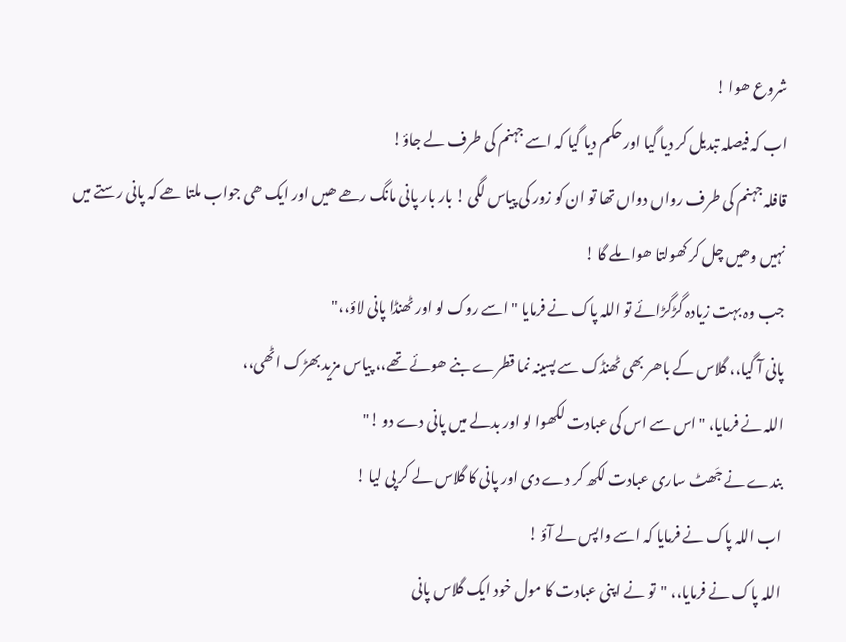شروع ھوا !
اب کہ فیصلہ تبدیل کر دیا گیا اور حکم دیا گیا کہ اسے جہنم کی طرف لے جاؤ!
قافلہ جہنم کی طرف رواں دواں تھا تو ان کو زور کی پیاس لگی ! بار بار پانی مانگ رھے ھیں اور ایک ھی جواب ملتا ھے کہ پانی رستے میں نہیں وھیں چل کر کھولتا ھوا ملے گا !
جب وہ بہت زیادہ گڑگڑائے تو اللہ پاک نے فرمایا " اسے روک لو اور ٹھنڈا پانی لاؤ،،"
پانی آ گیا،، گلاس کے باھر بھی ٹھنڈک سے پسینہ نما قطرے بنے ھوئے تھے،، پیاس مزید بھڑک اٹھی،،
اللہ نے فرمایا، "اس سے اس کی عبادت لکھوا لو اور بدلے میں پانی دے دو !"
بندے نے جَھٹ ساری عبادت لکھ کر دے دی اور پانی کا گلاس لے کر پی لیا !
اب اللہ پاک نے فرمایا کہ اسے واپس لے آؤ !
اللہ پاک نے فرمایا،، "تو نے اپنی عبادت کا مول خود ایک گلاس پانی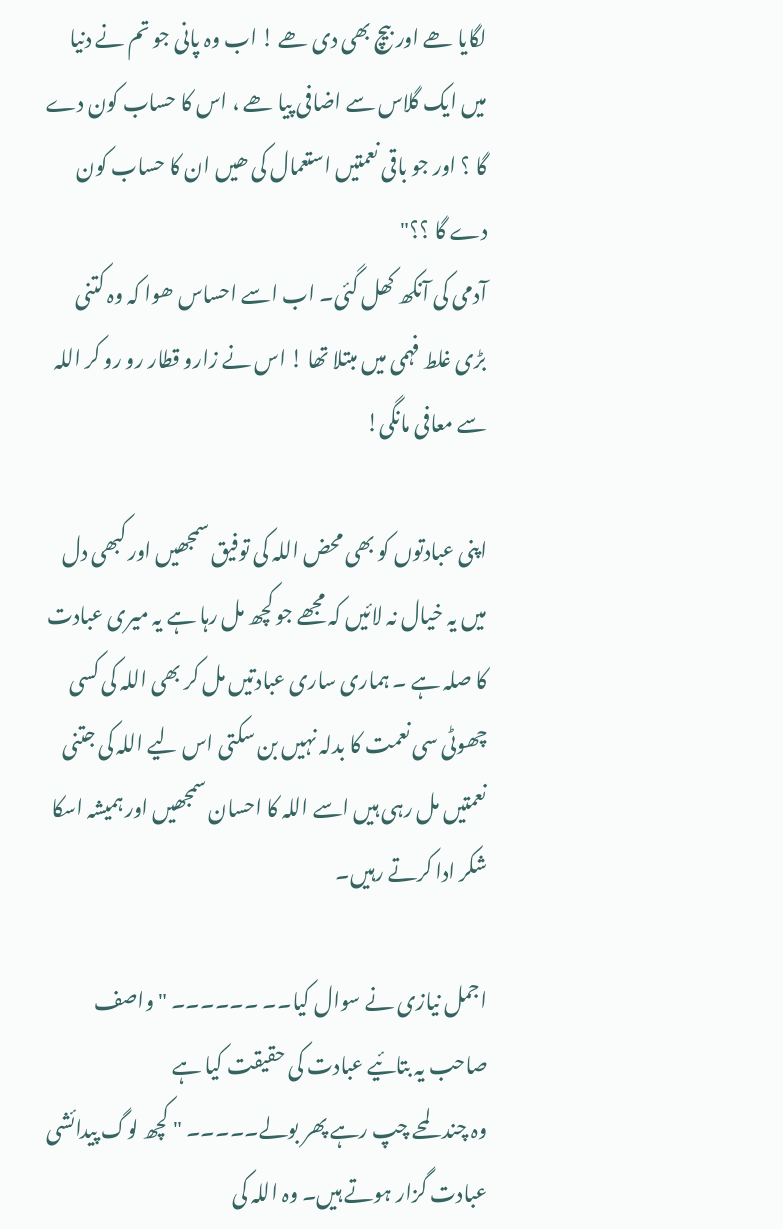لگایا ھے اور بیچ بھی دی ھے ! اب وہ پانی جو تم نے دنیا میں ایک گلاس سے اضافی پیا ھے ، اس کا حساب کون دے گا ؟ اور جو باقی نعمتیں استعمال کی ھیں ان کا حساب کون دے گا ؟؟"
آدمی کی آنکھ کھل گئی۔ اب اسے احساس ھوا کہ وہ کتنی بڑی غلط فہمی میں مبتلا تھا ! اس نے زارو قطار رو رو کر اللہ سے معافی مانگی!

اپنی عبادتوں کو بھی محض اللہ کی توفیق سمجھیں اور کبھی دل میں یہ خیال نہ لائیں کہ مجھے جو کچھ مل رہا ہے یہ میری عبادت کا صلہ ہے ۔ ہماری ساری عبادتیں مل کر بھی اللہ کی کسی چھوٹی سی نعمت کا بدلہ نہیں بن سکتی اس لیے اللہ کی جتنی نعمتیں مل رہی ہیں اسے اللہ کا احسان سمجھیں اور ہمیشہ اسکا شکر ادا کرتے رہیں۔

اجمل نیازی نے سوال کیا۔۔ ۔۔۔۔۔۔ "واصف صاحب یہ بتائیے عبادت کی حقیقت کیا ہے
وہ چند لمحے چپ رہے پھر بولے۔۔۔۔۔ " کچھ لوگ پیدائشی عبادت گزار ہوتے ہیں۔ وہ اللہ کی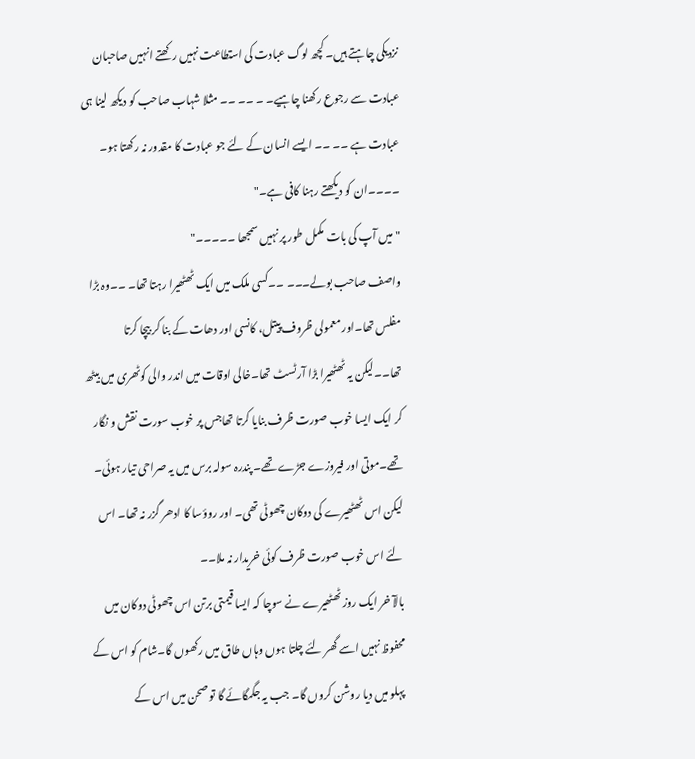نزدیکی چاہتے ہیں۔ کچھ لوگ عبادت کی استطاعت نہیں رکھتے انہیں صاحبان عبادت سے رجوع رکھنا چاہیے۔ ۔ ۔۔ ۔۔ مثلا شہاب صاحب کو دیکھ لینا ہی عبادت ہے ۔۔ ۔۔ ایسے انسان کے لئے جو عبادت کا مقدور نہ رکھتا ہو۔ ۔۔۔۔ان کو دیکھتے رہنا کافی ہے۔"
" میں آپ کی بات مکمل طور پر نہیں سمجھا ۔۔۔۔۔"
واصف صاحب بولے۔۔۔ ۔۔کسی ملک میں ایک ٹھٹھیرا رہتا تھا۔ ۔۔وہ بڑا مفلس تھا۔اور معمولی ظروف پیتل، کانسی اور دھات کے بنا کر بیچا کرتا تھا۔۔لیکن یہ ٹھٹھیرا بڑا آرٹسٹ تھا۔خالی اوقات میں اندر والی کوٹھری میں بیٹھ کر ایک ایسا خوب صورت ظرف بنایا کرتا تھاجس پر خوب سورت نقش و نگار تھے۔موتی اور فیروزے جڑے تھے۔ پندرہ سولہ برس میں یہ صراحی تیار ہوئی۔ لیکن اس ٹھٹھیرے کی دوکان چھوٹی تھی۔ اور روؤسا کا ادھر گزر نہ تھا۔ اس لئے اس خوب صورت ظرف کوئی خریدار نہ ملا۔۔
بالآ خر ایک روز ٹھٹھیرے نے سوچا کہ ایسا قیمتی برتن اس چھوٹی دوکان میں محفوظ نہیں اسے گھر لئے چلتا ہوں وہاں طاق میں رکھوں گا۔شام کو اس کے پہلو میں دیا روشن کروں گا۔ جب یہ جگمگائے گا تو صحن میں اس کے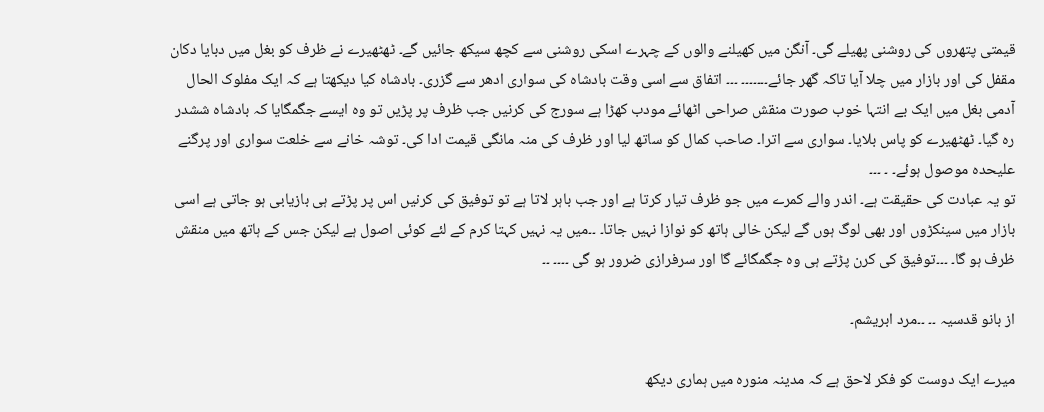قیمتی پتھروں کی روشنی پھیلے گی۔ آنگن میں کھیلنے والوں کے چہرے اسکی روشنی سے کچھ سیکھ جائیں گے۔ ٹھٹھیرے نے ظرف کو بغل میں دبایا دکان مقفل کی اور بازار میں چلا آیا تاکہ گھر جائے۔۔۔۔۔۔۔ ۔۔۔ اتفاق سے اسی وقت بادشاہ کی سواری ادھر سے گزری۔ بادشاہ کیا دیکھتا ہے کہ ایک مفلوک الحال آدمی بغل میں ایک بے انتہا خوب صورت منقش صراحی اٹھائے مودب کھڑا ہے سورج کی کرنیں جب ظرف پر پڑیں تو وہ ایسے جگمگایا کہ بادشاہ ششدر رہ گیا۔ ٹھٹھیرے کو پاس بلایا۔ سواری سے اترا۔ صاحب کمال کو ساتھ لیا اور ظرف کی منہ مانگی قیمت ادا کی۔ توشہ خانے سے خلعت سواری اور پرگنے علیحدہ موصول ہوئے۔ ۔ ۔۔۔
تو یہ عبادت کی حقیقت ہے۔ اندر والے کمرے میں جو ظرف تیار کرتا ہے اور جب باہر لاتا ہے تو توفیق کی کرنیں اس پر پڑتے ہی بازیابی ہو جاتی ہے اسی بازار میں سینکڑوں اور بھی لوگ ہوں گے لیکن خالی ہاتھ کو نوازا نہیں جاتا۔ ۔۔میں یہ نہیں کہتا کرم کے لئے کوئی اصول ہے لیکن جس کے ہاتھ میں منقش ظرف ہو گا۔ ۔۔۔توفیق کی کرن پڑتے ہی وہ جگمگائے گا اور سرفرازی ضرور ہو گی ۔۔۔۔ ۔۔

از بانو قدسیہ ۔۔ ۔۔مرد ابریشم۔

میرے ایک دوست کو فکر لاحق ہے کہ مدینہ منورہ میں ہماری دیکھ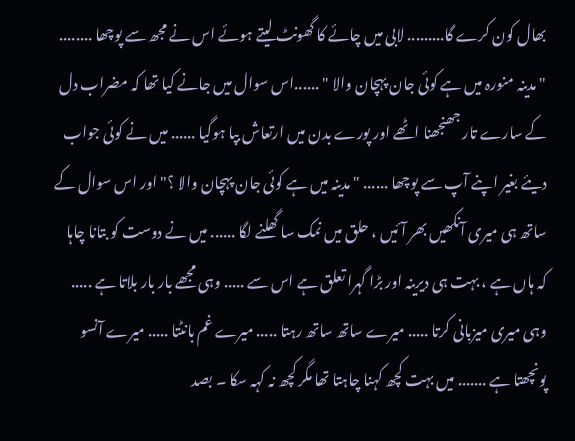بھال کون کرے گا......... لابی میں چائے کا گھونٹ لیتے ہوئے اس نے مجھ سے پوچھا ........ " مدینہ منورہ میں ہے کوئی جان پہچان والا " ......اس سوال میں جانے کیا تھا کہ مضراب دل کے سارے تار جھنجھنا اٹھے اور پورے بدن میں ارتعاش بپا ہوگیا ...... میں نے کوئی جواب دیئے بغیر اپنے آپ سے پوچھا ...... "مدینہ میں ہے کوئی جان پہچان والا ؟" اور اس سوال کے ساتھ ہی میری آنکھیں بھر آئیں ، حلق میں نمک سا گھلنے لگا ...... میں نے دوست کو بتانا چاہا کہ ہاں ہے ، بہت ہی دیرینہ اور بڑا گہرا تعلق ہے اس سے ..... وہی مجھے بار بار بلاتا ہے ..... وہی میری میزبانی کرتا ..... میرے ساتھ ساتھ رہتا ..... میرے غم بانٹتا ..... میرے آنسو پونچھتا ہے ....... میں بہت کچھ کہنا چاہتا تھا مگر کچھ نہ کہہ سکا ۔ بصد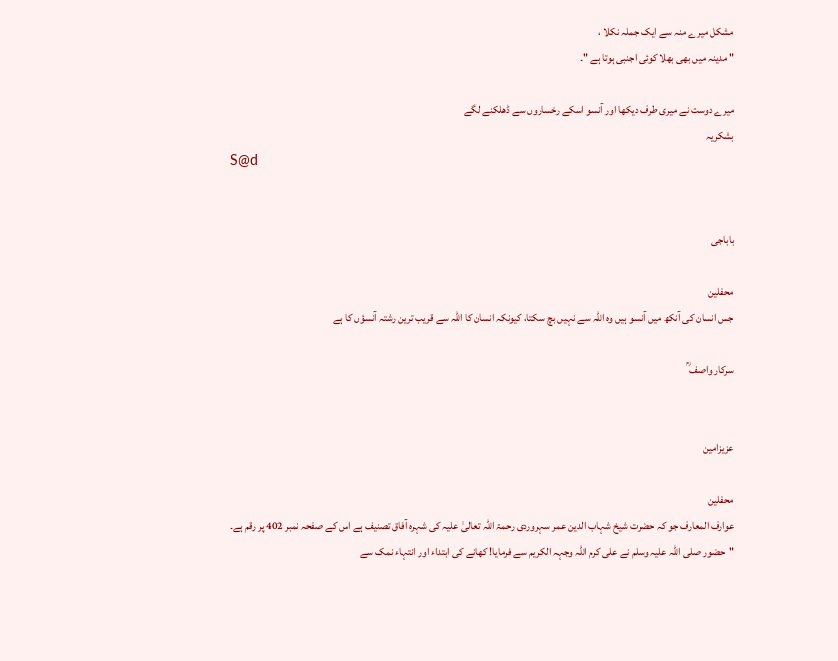مشکل میرے منہ سے ایک جملہ نکلا ،
" مدینہ میں بھی بھلا کوئی اجنبی ہوتا ہے "۔

میرے دوست نے میری طرف دیکھا اور آنسو اسکے رخساروں سے ڈھلکنے لگے
بشکریہ
S@d


باباجی

محفلین
جس انسان کی آنکھ میں آنسو ہیں وہ اللہ سے نہیں بچ سکتا، کیونکہ انسان کا اللہ سے قریب ترین رشتہ آنسؤں کا ہے

سرکار واصف ؒ


عزیزامین

محفلین
عوارف المعارف جو کہ حضرت شیخ شہاب الدین عمر سہروردی رحمۃ اللہ تعالیٰ علیہ کی شہرہ آفاق تصنیف ہے اس کے صفحہ نمبر 402 پر رقم ہے۔ "حضور صلی اللہ علیہ وسلم نے علی کرم اللہ وجہہ الکریم سے فرمایا! کھانے کی ابتداء اور انتہاء نمک سے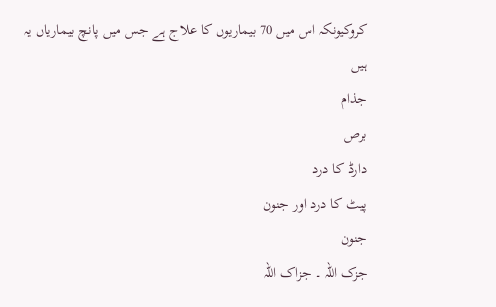کروکیونکہ اس میں 70 بیماریوں کا علاج ہے جس میں پانچ بیماریاں یہ ہیں
جذام
برص
دارڈ کا درد
پیٹ کا درد اور جنون
جنون
جزک اللہ ۔ جزاک اللہ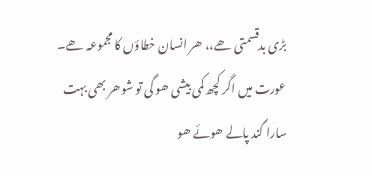بڑی بدقسمتی ھے،، ھر انسان خطاؤں کا مجموعہ ھے۔ عورت میں اگر کچھ کمی بیشی ھو گی تو شوھر بھی بہت سارا گند پالے ھوئے ھو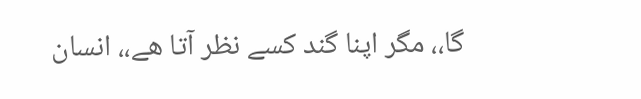گا،، مگر اپنا گند کسے نظر آتا ھے،، انسان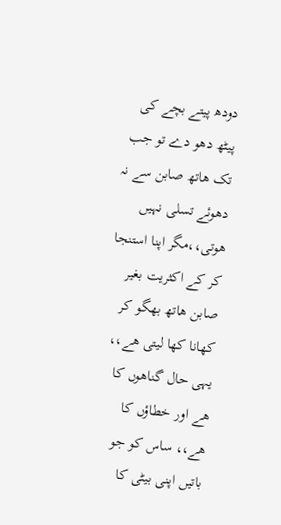دودھ پیتے بچے کی پیٹھ دھو دے تو جب تک ھاتھ صابن سے نہ دھوئے تسلی نہیں ھوتی،،مگر اپنا استنجا کر کے اکثریت بغیر صابن ھاتھ بھگو کر کھانا کھا لیتی ھے،، یہی حال گناھوں کا ھے اور خطاؤں کا ھے،، ساس کو جو باتیں اپنی بیٹی کا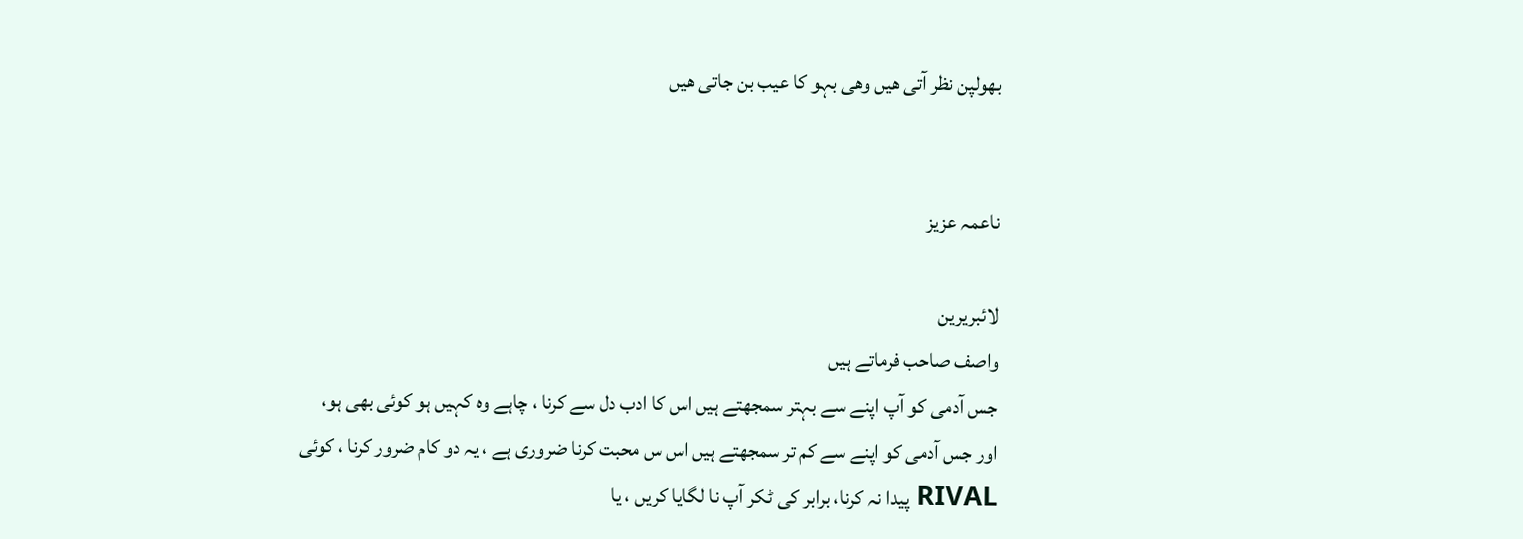بھولپن نظر آتی ھیں وھی بہو کا عیب بن جاتی ھیں


ناعمہ عزیز

لائبریرین
واصف صاحب فرماتے ہیں
جس آدمی کو آپ اپنے سے بہتر سمجھتے ہیں اس کا ادب دل سے کرنا ، چاہے وہ کہیں ہو کوئی بھی ہو، اور جس آدمی کو اپنے سے کم تر سمجھتے ہیں اس س محبت کرنا ضروری ہے ، یہ دو کام ضرور کرنا ، کوئی RIVAL پیدا نہ کرنا، برابر کی ٹکر آپ نا لگایا کریں ، یا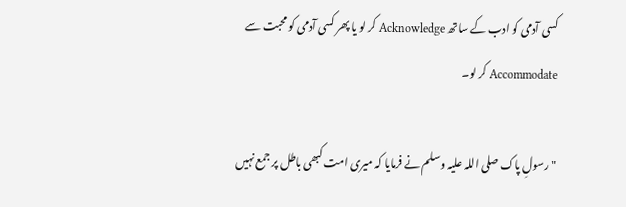کسی آدمی کو ادب کے ساتھ Acknowledge کر لو یا پھر کسی آدمی کو محبت سے Accommodate کر لو۔

"رسولِ پاک صلی اللہ علیہ وسلم نے فرمایا کہ میری امت کبھی باطل پر جمع نہیں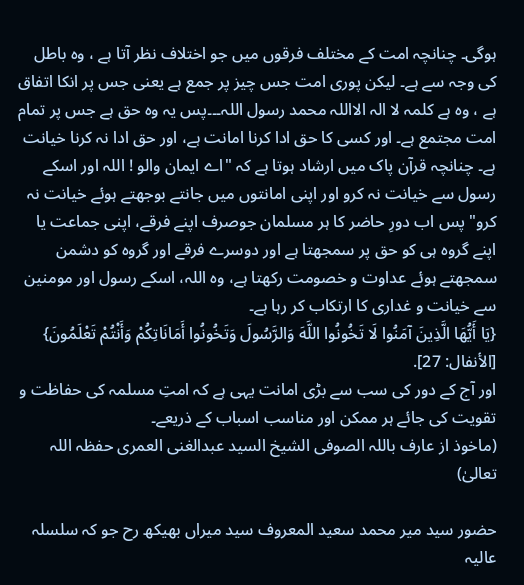ہوگی۔ چنانچہ امت کے مختلف فرقوں میں جو اختلاف نظر آتا ہے ، وہ باطل کی وجہ سے ہے۔ لیکن پوری امت جس چیز پر جمع ہے یعنی جس پر انکا اتفاق ہے ، وہ ہے کلمہ لا الہ الااللہ محمد رسول اللہ۔۔۔پس یہ وہ حق ہے جس پر تمام امت مجتمع ہے۔ اور کسی کا حق ادا کرنا امانت ہے، اور حق ادا نہ کرنا خیانت ہے۔ چنانچہ قرآن پاک میں ارشاد ہوتا ہے کہ "اے ایمان والو ! اللہ اور اسکے رسول سے خیانت نہ کرو اور اپنی امانتوں میں جانتے بوجھتے ہوئے خیانت نہ کرو" پس اب دورِ حاضر کا ہر مسلمان جوصرف اپنے فرقے، اپنی جماعت یا اپنے گروہ ہی کو حق پر سمجھتا ہے اور دوسرے فرقے اور گروہ کو دشمن سمجھتے ہوئے عداوت و خصومت رکھتا ہے، وہ اللہ، اسکے رسول اور مومنین سے خیانت و غداری کا ارتکاب کر رہا ہے۔
{يَا أَيُّهَا الَّذِينَ آمَنُوا لَا تَخُونُوا اللَّهَ وَالرَّسُولَ وَتَخُونُوا أَمَانَاتِكُمْ وَأَنْتُمْ تَعْلَمُونَ} [الأنفال: 27].
اور آج کے دور کی سب سے بڑی امانت یہی ہے کہ امتِ مسلمہ کی حفاظت و تقویت کی جائے ہر ممکن اور مناسب اسباب کے ذریعے۔
(ماخوذ از عارف باللہ الصوفی الشیخ السید عبدالغنی العمری حفظہ اللہ تعالیٰ)

حضور سید میر محمد سعید المعروف سید میراں بھیکھ رح جو کہ سلسلہ عالیہ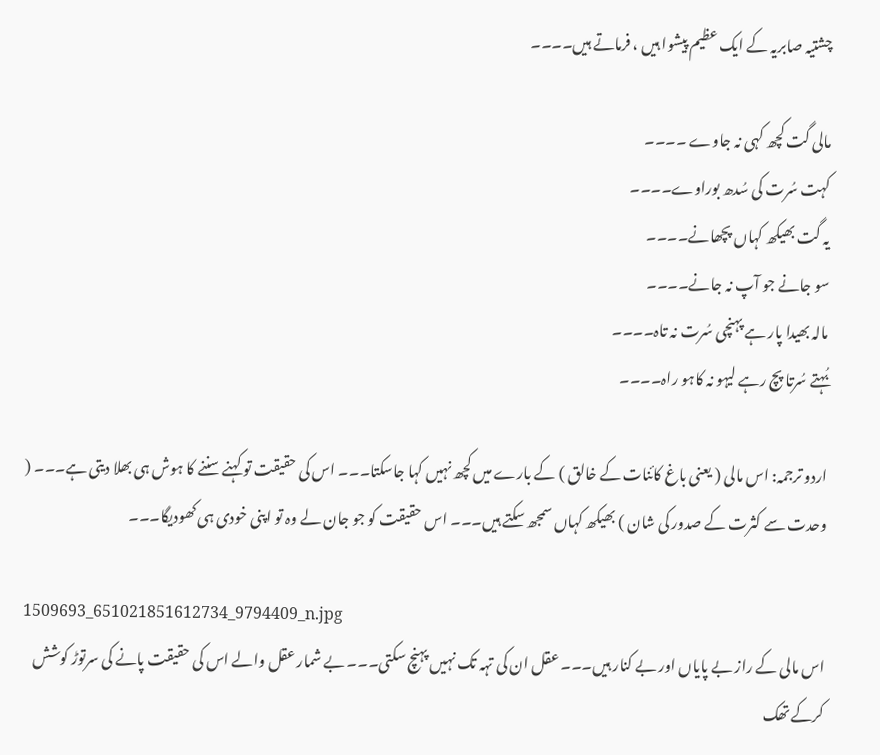چشتیہ صابریہ کے ایک عظیم پیشوا ہیں ، فرماتے ہیں۔۔۔۔

مالی گت کچھ کہی نہ جاوے ۔۔۔۔
کہت سُرت کی سُدھ بوراوے۔۔۔۔
یہ گت بھیکھ کہاں پچھانے۔۔۔۔
سو جانے جو آپ نہ جانے۔۔۔۔
مالہ بھیدا پار ہے پہنچی سُرت نہ تاہ۔۔۔۔
بُہتے سُرتا پچ رہے لیہو نہ کاہو راہ۔۔۔۔

اردو ترجمہ: اس مالی ( یعنی باغ کائنات کے خالق ) کے بارے میں کچھ نہیں کہا جاسکتا۔۔۔ اس کی حقیقت تو کہنے سننے کا ہوش ہی بھلا دیتی ہے۔۔۔ ( وحدت سے کثرت کے صدور کی شان ) بھیکھ کہاں سمجھ سکتے ہیں۔۔۔ اس حقیقت کو جو جان لے وہ تو اپنی خودی ہی کھودیگا۔۔۔

1509693_651021851612734_9794409_n.jpg
اس مالی کے راز بے پایاں اور بے کنار ہیں۔۔۔ عقل ان کی تہہ تک نہیں پہنچ سکتی۔۔۔ بے شمار عقل والے اس کی حقیقت پانے کی سرتوڑ کوشش کرکے تھک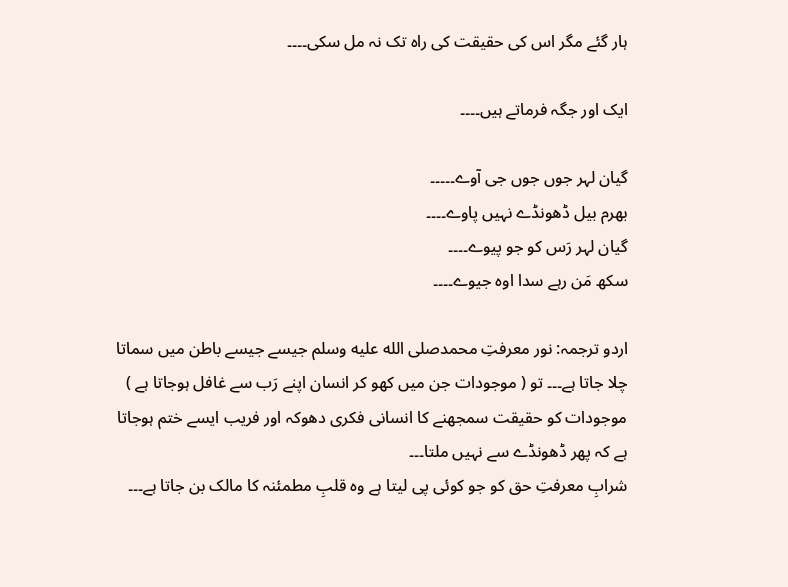ہار گئے مگر اس کی حقیقت کی راہ تک نہ مل سکی۔۔۔۔

ایک اور جگہ فرماتے ہیں۔۔۔۔

گیان لہر جوں جوں جی آوے۔۔۔۔۔
بھرم بیل ڈھونڈے نہیں پاوے۔۔۔۔
گیان لہر رَس کو جو پیوے۔۔۔۔
سکھ مَن رہے سدا اوہ جیوے۔۔۔۔

اردو ترجمہ: نور معرفتِ محمدصلى الله عليه وسلم جیسے جیسے باطن میں سماتا چلا جاتا ہے۔۔۔ تو ( موجودات جن میں کھو کر انسان اپنے رَب سے غافل ہوجاتا ہے ) موجودات کو حقیقت سمجھنے کا انسانی فکری دھوکہ اور فریب ایسے ختم ہوجاتا ہے کہ پھر ڈھونڈے سے نہیں ملتا۔۔۔
شرابِ معرفتِ حق کو جو کوئی پی لیتا ہے وہ قلبِ مطمئنہ کا مالک بن جاتا ہے۔۔۔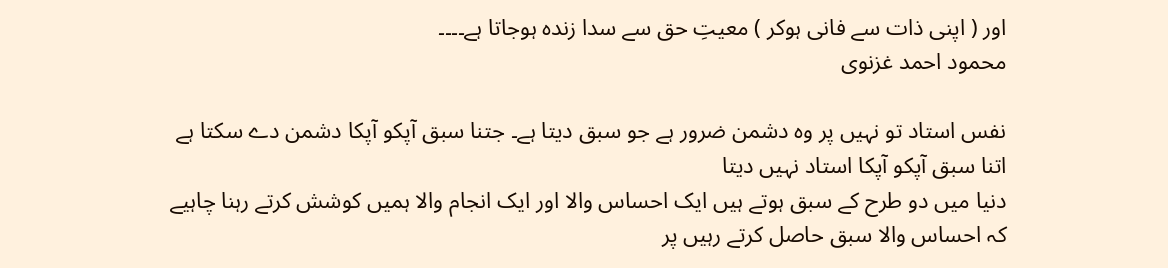اور ( اپنی ذات سے فانی ہوکر ) معیتِ حق سے سدا زندہ ہوجاتا ہے۔۔۔۔
محمود احمد غزنوی

نفس استاد تو نہیں پر وہ دشمن ضرور ہے جو سبق دیتا ہے۔ جتنا سبق آپکو آپکا دشمن دے سکتا ہے اتنا سبق آپکو آپکا استاد نہیں دیتا
دنیا میں دو طرح کے سبق ہوتے ہیں ایک احساس والا اور ایک انجام والا ہمیں کوشش کرتے رہنا چاہیے کہ احساس والا سبق حاصل کرتے رہیں پر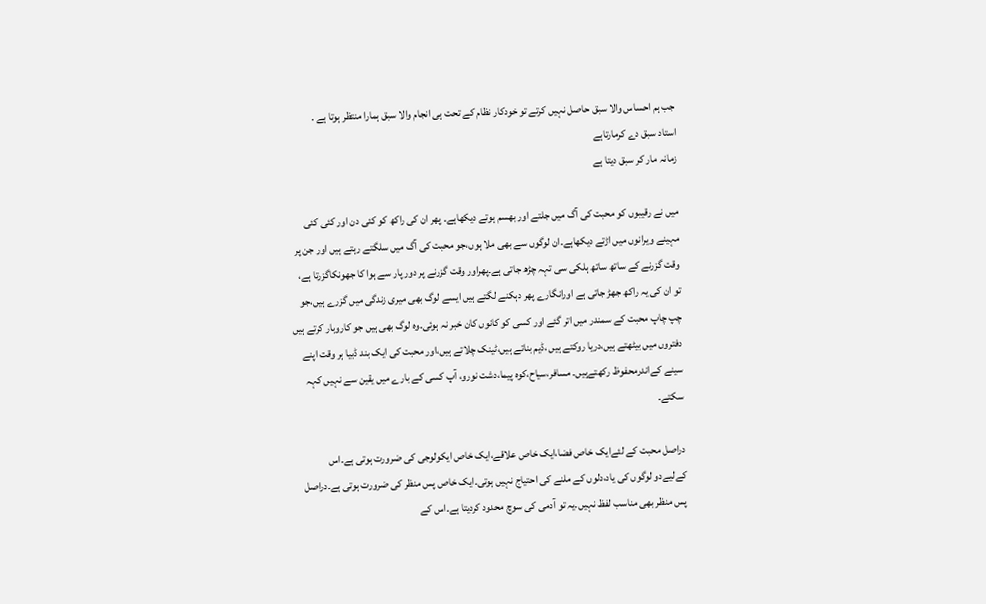جب ہم احساس والا سبق حاصل نہیں کرتے تو خودکار نظام کے تحت ہی انجام والا سبق ہمارا منتظر ہوتا ہے .
استاد سبق دے کرمارتاہے
زمانہ مار کر سبق دیتا ہے

میں نے رقیبوں کو محبت کی آگ میں جلتے اور بھسم ہوتے دیکھاہے۔ پھر ان کی راکھ کو کئی دن اور کئی کئی مہینے ویرانوں میں اڑتے دیکھاہے۔ان لوگوں سے بھی ملا ہوں،جو محبت کی آگ میں سلگتے رہتے ہیں اور جن پر وقت گزرنے کے ساتھ ساتھ ہلکی سی تہہ چڑھ جاتی ہے۔پھراور وقت گزرنے پر دور پار سے ہوا کا جھونکاگزرتا ہے، تو ان کی یہ راکھ جھڑ جاتی ہے اورانگارے پھر دہکنے لگتے ہیں ایسے لوگ بھی میری زندگی میں گزرے ہیں،جو چپ چاپ محبت کے سمندر میں اتر گئے اور کسی کو کانوں کان خبر نہ ہوئی۔وہ لوگ بھی ہیں جو کاروبار کرتے ہیں دفتروں میں بیٹھتے ہیں،دریا روکتے ہیں ،ڈیم بناتے ہیں،ٹینک چلاتے ہیں،اور محبت کی ایک بند ڈبیا ہر وقت اپنے سینے کےاندرمحفوظ رکھتےہیں۔ مسافر،سیاح،کوہ پیما،دشت نورو، آپ کسی کے بارے میں یقین سے نہیں کہہ سکتے۔

دراصل محبت کے لئےایک خاص فضا،ایک خاص علاقے،ایک خاص ایکولوجی کی ضرورت ہوتی ہے۔اس کےلیےدو لوگوں کی یاد،دلوں کے ملنے کی احتیاج نہیں ہوتی۔ایک خاص پس منظر کی ضرورت ہوتی ہے۔دراصل پس منظر بھی مناسب لفظ نہیں۔یہ تو آدمی کی سوچ محدود کردیتا ہے۔اس کے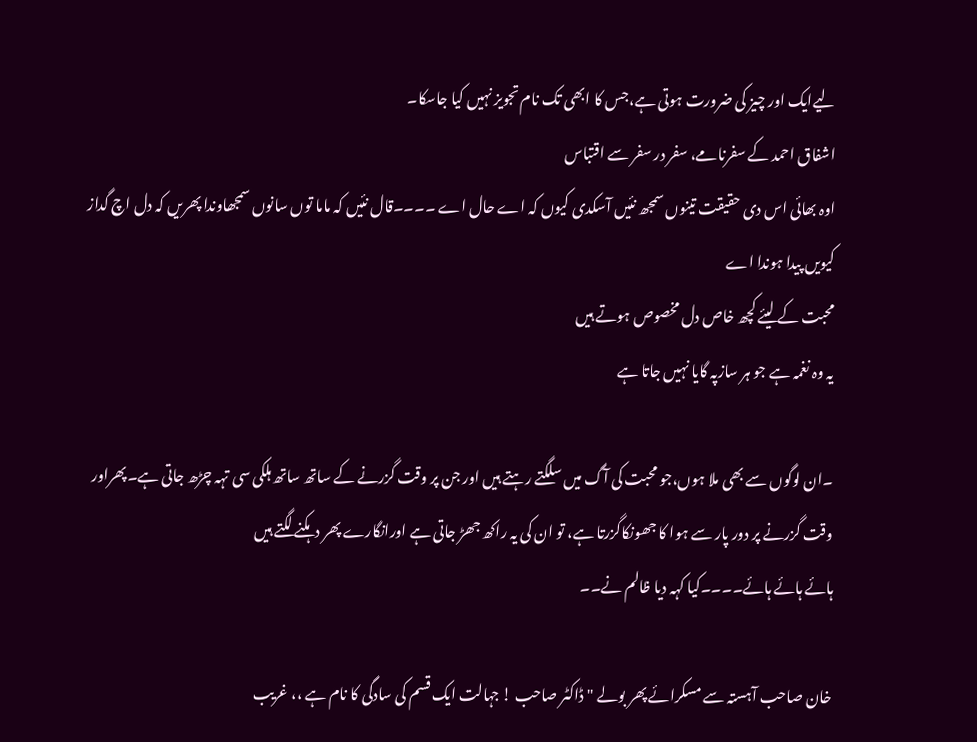لیےایک اور چیز کی ضرورت ہوتی ہے،جس کا ابھی تک نام تجویز نہیں کیا جاسکا۔
اشفاق احمد کے سفرنامے، سفر در سفر سے اقتباس
اوہ بھائی اس دی حقیقت تینوں سمجھ نئیں آسکدی کیوں کہ اے حال اے ۔۔۔۔قال نئیں کہ ماما توں سانوں سمجھاوندا پھریں کہ دل اچ گداز کیویں پیدا ہوندا اے
محبت کے لیئے کچھ خاص دل مخصوص ہوتے ہیں
یہ وہ نغمہ ہے جو ہر سازپہ گایا نہیں جاتا ہے

۔ان لوگوں سے بھی ملا ہوں،جو محبت کی آگ میں سلگتے رہتے ہیں اور جن پر وقت گزرنے کے ساتھ ساتھ ہلکی سی تہہ چڑھ جاتی ہے۔پھراور وقت گزرنے پر دور پار سے ہوا کا جھونکاگزرتا ہے، تو ان کی یہ راکھ جھڑ جاتی ہے اورانگارے پھر دہکنے لگتے ہیں
ہائے ہائے ہائے۔۔۔۔کیا کہہ دیا ظالم نے۔۔

خان صاحب آہستہ سے مسکرائے پھر بولے " ڈاکٹر صاحب ! جہالت ایک قسم کی سادگی کا نام ہے ،، غریب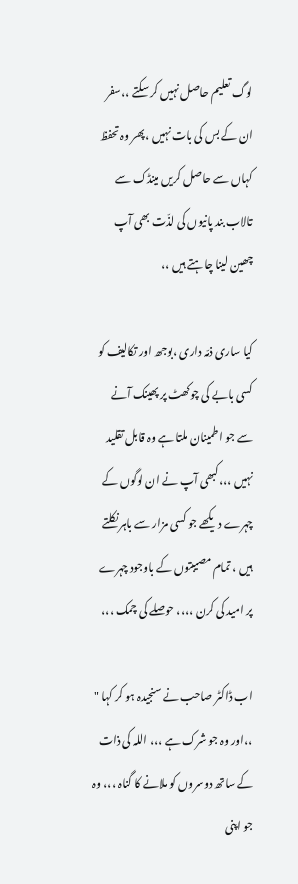لوگ تعلیم حاصل نہیں کر سکتے ،،سفر ان کے بس کی بات نہیں ،پھر وہ تحفظ کہاں سے حاصل کریں مینڈک سے تالاب بند پانیوں کی لذّت بھی آپ چھین لینا چاہتے ہیں ،،

کیا ساری ذمّہ داری ،بوجھ اور تکالیف کو کسی بابے کی چوکھٹ پر پھینک آنے سے جو اطمینان ملتا ہے وہ قابل تقلید نہیں ،،،کبھی آپ نے ان لوگوں کے چہرے دیکھے جو کسی مزار سے باہر نکلتے ہیں ، تمام مصیبتوں کے باوجود چہرے پر امید کی کرن ،،،، حوصلے کی چمک ،،،

اب ڈاکٹر صاحب نے سنجیدہ ہو کر کہا " ،،اور وہ جو شرک ہے ،،، اللہ کی ذات کے ساتھ دوسروں کو ملانے کا گناہ ،،، وہ جو اپنی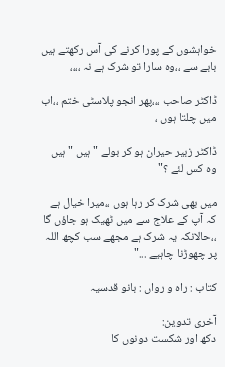خواہشوں کے پورا کرنے کی آس رکھتے ہیں بابے سے ،،وہ سارا تو شرک ہے نہ ،،،،

ڈاکٹر صاحب ،،،پھر انجو پلاسٹی ختم ،،اب میں چلتا ہوں ،

ڈاکٹر زبیر حیران ہو کر بولے " ہیں " ہیں وہ کس لئے ؟"

میں بھی شرک کر رہا ہوں ،،میرا خیال ہے کہ آپ کے علاج سے میں ٹھیک ہو جاؤں گا ،،حالانکہ یہ شرک ہے مجھے سب کچھ اللہ پر چھوڑنا چاہیے ..."

کتاب : راہ و رواں : بانو قدسیہ

آخری تدوین:
دکھ اور شکست دونوں کا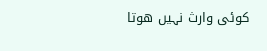کوئی وارث نہیں ھوتا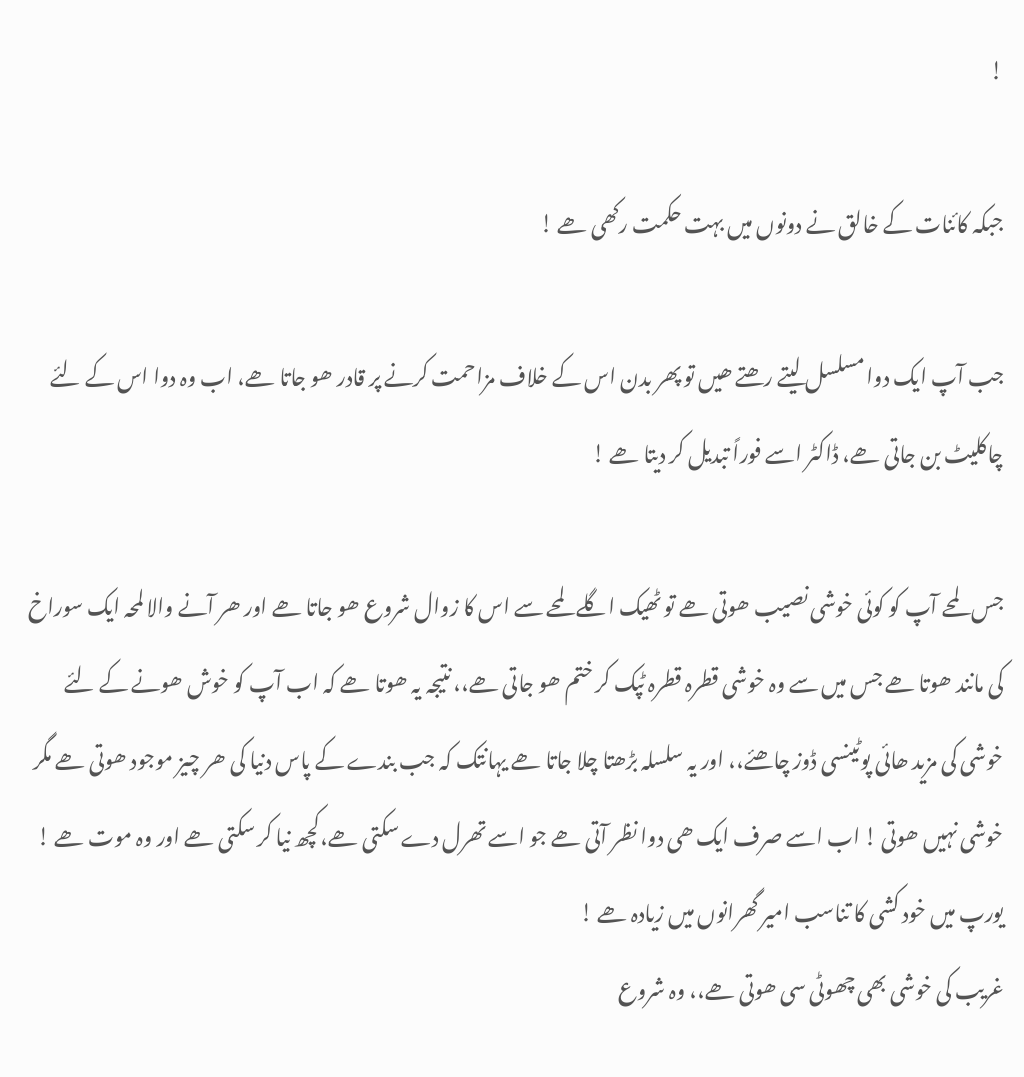!

جبکہ کائنات کے خالق نے دونوں میں بہت حکمت رکھی ھے !

جب آپ ایک دوا مسلسل لیتے رھتے ھیں تو پھر بدن اس کے خلاف مزاحمت کرنے پر قادر ھو جاتا ھے، اب وہ دوا اس کے لئے چاکلیٹ بن جاتی ھے، ڈاکٹر اسے فوراً تبدیل کر دیتا ھے !

جس لمحے آپ کو کوئی خوشی نصیب ھوتی ھے تو ٹھیک اگلے لمحے سے اس کا زوال شروع ھو جاتا ھے اور ھر آنے والا لمحہ ایک سوراخ کی مانند ھوتا ھے جس میں سے وہ خوشی قطرہ قطرہ ٹپک کر ختم ھو جاتی ھے،، نتیجہ یہ ھوتا ھے کہ اب آپ کو خوش ھونے کے لئے خوشی کی مزید ھائی پوٹینسی ڈوز چاھئے،، اور یہ سلسلہ بڑھتا چلا جاتا ھے یہانتک کہ جب بندے کے پاس دنیا کی ھر چیز موجود ھوتی ھے مگر خوشی نہیں ھوتی ! اب اسے صرف ایک ھی دوا نظر آتی ھے جو اسے تھرل دے سکتی ھے،کچھ نیا کر سکتی ھے اور وہ موت ھے ! یورپ میں خود کشی کا تناسب امیر گھرانوں میں زیادہ ھے !
غریب کی خوشی بھی چھوٹی سی ھوتی ھے،، وہ شروع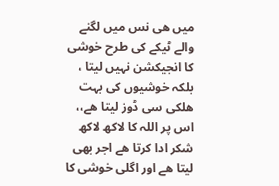میں ھی نس میں لگنے والے ٹیکے کی طرح خوشی کا انجیکشن نہیں لیتا ، بلکہ خوشیوں کی بہت ھلکی سی ڈوز لیتا ھے،، اس پر اللہ کا لاکھ لاکھ شکر ادا کرتا ھے اجر بھی لیتا ھے اور اگلی خوشی کا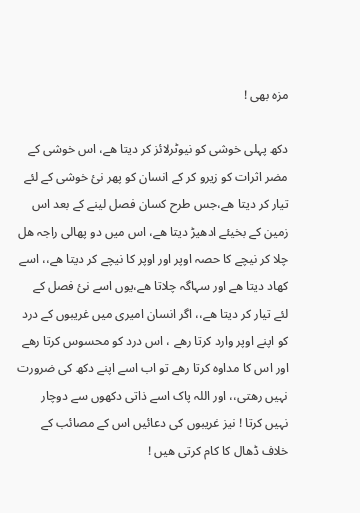مزہ بھی !

دکھ پہلی خوشی کو نیوٹرلائز کر دیتا ھے، اس خوشی کے مضر اثرات کو زیرو کر کے انسان کو پھر نئ خوشی کے لئے تیار کر دیتا ھے،جس طرح کسان فصل لینے کے بعد اس زمین کے بخیئے ادھیڑ دیتا ھے، اس میں دو پھالی راجہ ھل چلا کر نیچے کا حصہ اوپر اور اوپر کا نیچے کر دیتا ھے،، اسے کھاد دیتا ھے اور سہاگہ چلاتا ھے،یوں اسے نئ فصل کے لئے تیار کر دیتا ھے،، اگر انسان امیری میں غریبوں کے درد کو اپنے اوپر وارد کرتا رھے ، اس درد کو محسوس کرتا رھے اور اس کا مداوہ کرتا رھے تو اب اسے اپنے دکھ کی ضرورت نہیں رھتی،، اور اللہ پاک اسے ذاتی دکھوں سے دوچار نہیں کرتا ! نیز غریبوں کی دعائیں اس کے مصائب کے خلاف ڈھال کا کام کرتی ھیں !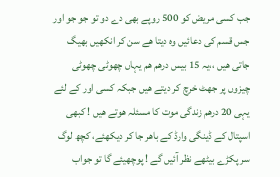جب کسی مریض کو 500 روپے بھی دے دو تو جو جو اور جس قسم کی دعائیں وہ دیتا ھے سن کر انکھیں بھیگ جاتی ھیں ،،یہ 15 بیس درھم ھم یہاں چھوٹی چھوٹی چیزوں پر جھٹ خرچ کر دیتے ھیں جبکہ کسی اور کے لئے یہی 20 درھم زندگی موت کا مسئلہ ھوتے ھیں ! کبھی اسپتال کے ڈینگی وارڈ کے باھر جا کر دیکھئے، کچھ لوگ سر پکڑے بیٹھے نظر آئیں گے ! پوچھیئے گا تو جواب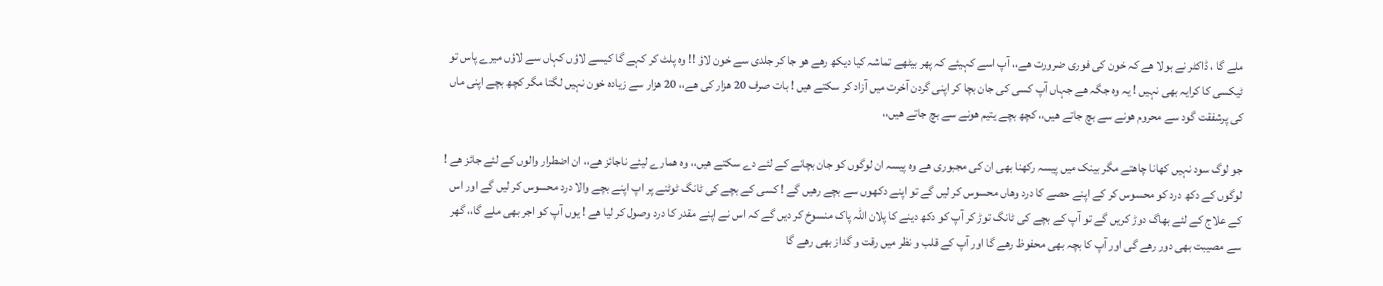ملے گا ، ڈاکٹر نے بولا ھے کہ خون کی فوری ضرورت ھے،، آپ اسے کہیئے کہ پھر بیٹھے تماشہ کیا دیکھ رھے ھو جا کر جلدی سے خون لاؤ !! وہ پلٹ کر کہے گا کیسے لاؤں کہاں سے لاؤں میرے پاس تو ٹیکسی کا کرایہ بھی نہیں ! یہ وہ جگہ ھے جہاں آپ کسی کی جان بچا کر اپنی گردن آخرت میں آزاد کر سکتے ھیں ! بات صرف 20 ھزار کی ھے،، 20 ھزار سے زیادہ خون نہیں لگتا مگر کچھ بچے اپنی ماں کی پرشفقت گود سے محروم ھونے سے بچ جاتے ھیں،، کچھ بچے یتیم ھونے سے بچ جاتے ھیں،،

جو لوگ سود نہیں کھانا چاھتے مگر بینک میں پیسہ رکھنا بھی ان کی مجبوری ھے وہ پیسہ ان لوگوں کو جان بچانے کے لئے دے سکتے ھیں،، وہ ھمارے لیئے ناجائز ھے،، ان اضطرار والوں کے لئے جائز ھے ! لوگوں کے دکھ درد کو محسوس کر کے اپنے حصے کا درد وھاں محسوس کر لیں گے تو اپنے دکھوں سے بچے رھیں گے ! کسی کے بچے کی ٹانگ ٹوٹنے پر اپ اپنے بچے والا درد محسوس کر لیں گے اور اس کے علاج کے لئے بھاگ دوڑ کریں گے تو آپ کے بچے کی ٹانگ توڑ کر آپ کو دکھ دینے کا پلان اللہ پاک منسوخ کر دیں گے کہ اس نے اپنے مقدر کا درد وصول کر لیا ھے ! یوں آپ کو اجر بھی ملے گا،، گھر سے مصیبت بھی دور رھے گی اور آپ کا بچہ بھی محفوظ رھے گا اور آپ کے قلب و نظر میں رقت و گداز بھی رھے گا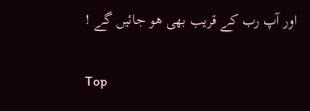اور آپ رب کے قریب بھی ھو جائیں گے !

Top